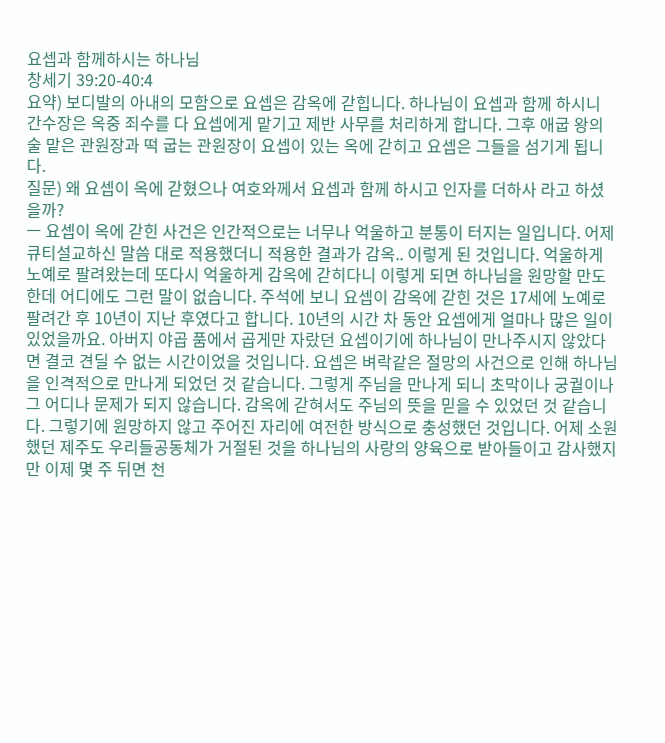요셉과 함께하시는 하나님
창세기 39:20-40:4
요약) 보디발의 아내의 모함으로 요셉은 감옥에 갇힙니다. 하나님이 요셉과 함께 하시니 간수장은 옥중 죄수를 다 요셉에게 맡기고 제반 사무를 처리하게 합니다. 그후 애굽 왕의 술 맡은 관원장과 떡 굽는 관원장이 요셉이 있는 옥에 갇히고 요셉은 그들을 섬기게 됩니다.
질문) 왜 요셉이 옥에 갇혔으나 여호와께서 요셉과 함께 하시고 인자를 더하사 라고 하셨을까?
ㅡ 요셉이 옥에 갇힌 사건은 인간적으로는 너무나 억울하고 분통이 터지는 일입니다. 어제 큐티설교하신 말씀 대로 적용했더니 적용한 결과가 감옥.. 이렇게 된 것입니다. 억울하게 노예로 팔려왔는데 또다시 억울하게 감옥에 갇히다니 이렇게 되면 하나님을 원망할 만도 한데 어디에도 그런 말이 없습니다. 주석에 보니 요셉이 감옥에 갇힌 것은 17세에 노예로 팔려간 후 10년이 지난 후였다고 합니다. 10년의 시간 차 동안 요셉에게 얼마나 많은 일이 있었을까요. 아버지 야곱 품에서 곱게만 자랐던 요셉이기에 하나님이 만나주시지 않았다면 결코 견딜 수 없는 시간이었을 것입니다. 요셉은 벼락같은 절망의 사건으로 인해 하나님을 인격적으로 만나게 되었던 것 같습니다. 그렇게 주님을 만나게 되니 초막이나 궁궐이나 그 어디나 문제가 되지 않습니다. 감옥에 갇혀서도 주님의 뜻을 믿을 수 있었던 것 같습니다. 그렇기에 원망하지 않고 주어진 자리에 여전한 방식으로 충성했던 것입니다. 어제 소원했던 제주도 우리들공동체가 거절된 것을 하나님의 사랑의 양육으로 받아들이고 감사했지만 이제 몇 주 뒤면 천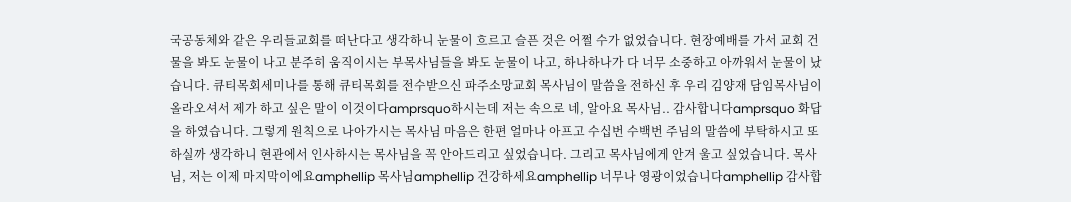국공동체와 같은 우리들교회를 떠난다고 생각하니 눈물이 흐르고 슬픈 것은 어쩔 수가 없었습니다. 현장예배를 가서 교회 건물을 봐도 눈물이 나고 분주히 움직이시는 부목사님들을 봐도 눈물이 나고, 하나하나가 다 너무 소중하고 아까워서 눈물이 났습니다. 큐티목회세미나를 통해 큐티목회를 전수받으신 파주소망교회 목사님이 말씀을 전하신 후 우리 김양재 담임목사님이 올라오셔서 제가 하고 싶은 말이 이것이다amprsquo하시는데 저는 속으로 네, 알아요 목사님.. 감사합니다amprsquo 화답을 하였습니다. 그렇게 원칙으로 나아가시는 목사님 마음은 한편 얼마나 아프고 수십번 수백번 주님의 말씀에 부탁하시고 또 하실까 생각하니 현관에서 인사하시는 목사님을 꼭 안아드리고 싶었습니다. 그리고 목사님에게 안겨 울고 싶었습니다. 목사님, 저는 이제 마지막이에요amphellip 목사님amphellip 건강하세요amphellip 너무나 영광이었습니다amphellip 감사합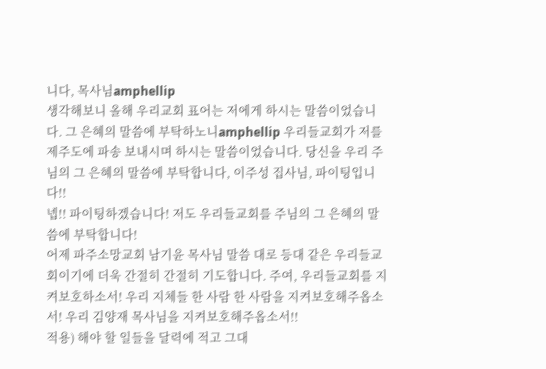니다, 목사님amphellip
생각해보니 올해 우리교회 표어는 저에게 하시는 말씀이었습니다. 그 은혜의 말씀에 부탁하노니amphellip 우리들교회가 저를 제주도에 파송 보내시며 하시는 말씀이었습니다. 당신을 우리 주님의 그 은혜의 말씀에 부탁합니다, 이주성 집사님, 파이팅입니다!!
넵!! 파이팅하겠습니다! 저도 우리들교회를 주님의 그 은혜의 말씀에 부탁합니다!
어제 파주소망교회 남기윤 목사님 말씀 대로 등대 같은 우리들교회이기에 더욱 간절히 간절히 기도합니다. 주여, 우리들교회를 지켜보호하소서! 우리 지체들 한 사람 한 사람을 지켜보호해주옵소서! 우리 김양재 목사님을 지켜보호해주옵소서!!
적용) 해야 할 일들을 달력에 적고 그대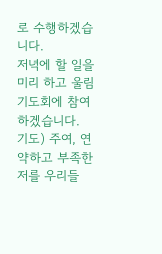로 수행하겠습니다.
저녁에 할 일을 미리 하고 울림기도회에 참여하겠습니다.
기도) 주여, 연약하고 부족한 저를 우리들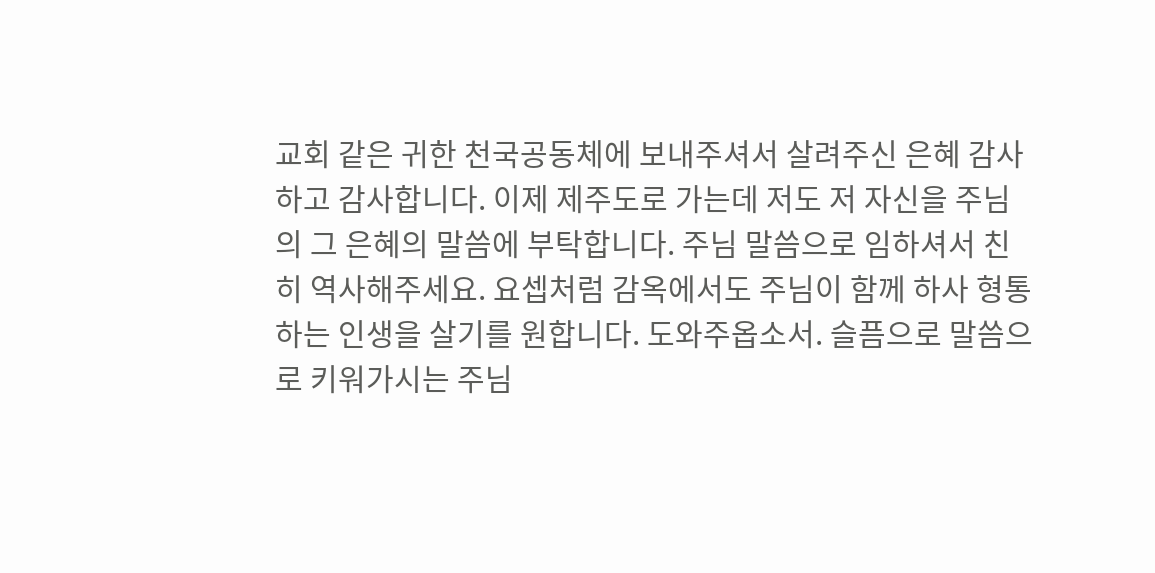교회 같은 귀한 천국공동체에 보내주셔서 살려주신 은혜 감사하고 감사합니다. 이제 제주도로 가는데 저도 저 자신을 주님의 그 은혜의 말씀에 부탁합니다. 주님 말씀으로 임하셔서 친히 역사해주세요. 요셉처럼 감옥에서도 주님이 함께 하사 형통하는 인생을 살기를 원합니다. 도와주옵소서. 슬픔으로 말씀으로 키워가시는 주님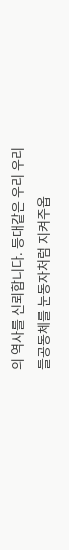의 역사를 신뢰합니다. 등대같은 우리 우리들공동체를 눈동자처럼 지켜주옵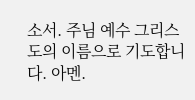소서. 주님 예수 그리스도의 이름으로 기도합니다. 아멘.